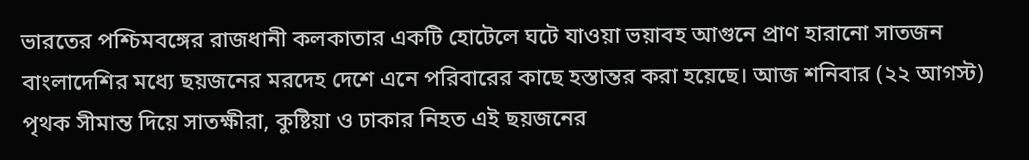ভারতের পশ্চিমবঙ্গের রাজধানী কলকাতার একটি হোটেলে ঘটে যাওয়া ভয়াবহ আগুনে প্রাণ হারানো সাতজন বাংলাদেশির মধ্যে ছয়জনের মরদেহ দেশে এনে পরিবারের কাছে হস্তান্তর করা হয়েছে। আজ শনিবার (২২ আগস্ট) পৃথক সীমান্ত দিয়ে সাতক্ষীরা, কুষ্টিয়া ও ঢাকার নিহত এই ছয়জনের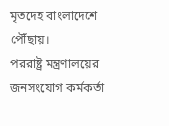মৃতদেহ বাংলাদেশে পৌঁছায়।
পররাষ্ট্র মন্ত্রণালয়ের জনসংযোগ কর্মকর্তা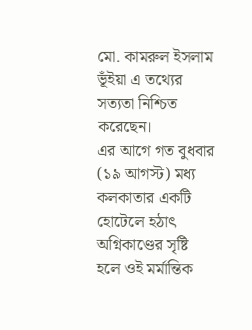মো. কামরুল ইসলাম ভূঁইয়া এ তথ্যের সত্যতা নিশ্চিত করেছেন।
এর আগে গত বুধবার (১৯ আগস্ট) মধ্য কলকাতার একটি হোটেলে হঠাৎ অগ্নিকাণ্ডের সৃষ্টি হলে ওই মর্মান্তিক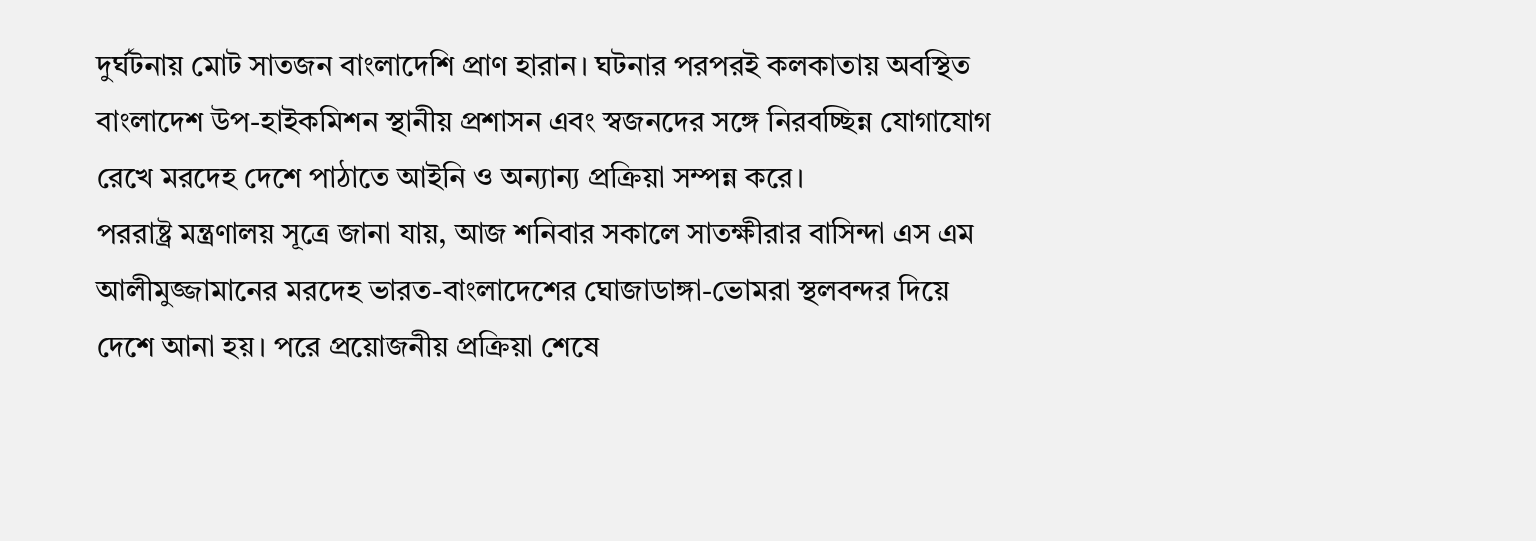দুর্ঘটনায় মোট সাতজন বাংলাদেশি প্রাণ হারান। ঘটনার পরপরই কলকাতায় অবস্থিত বাংলাদেশ উপ-হাইকমিশন স্থানীয় প্রশাসন এবং স্বজনদের সঙ্গে নিরবচ্ছিন্ন যোগাযোগ রেখে মরদেহ দেশে পাঠাতে আইনি ও অন্যান্য প্রক্রিয়া সম্পন্ন করে।
পররাষ্ট্র মন্ত্রণালয় সূত্রে জানা যায়, আজ শনিবার সকালে সাতক্ষীরার বাসিন্দা এস এম আলীমুজ্জামানের মরদেহ ভারত-বাংলাদেশের ঘোজাডাঙ্গা-ভোমরা স্থলবন্দর দিয়ে দেশে আনা হয়। পরে প্রয়োজনীয় প্রক্রিয়া শেষে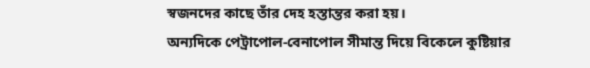স্বজনদের কাছে তাঁর দেহ হস্তান্তর করা হয়।
অন্যদিকে পেট্রাপোল-বেনাপোল সীমান্ত দিয়ে বিকেলে কুষ্টিয়ার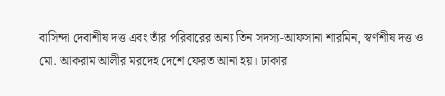বাসিন্দা দেবাশীষ দত্ত এবং তাঁর পরিবারের অন্য তিন সদস্য-আফসানা শারমিন, স্বর্ণশীষ দত্ত ও মো. আকরাম আলীর মরদেহ দেশে ফেরত আনা হয়। ঢাকার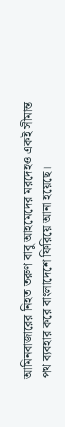আমিনবাজারের নিহত তরুণ বাবু আহমেদের মরদেহও একই সীমান্ত পথ ব্যবহার করে বাংলাদেশে ফিরিয়ে আনা হয়েছে।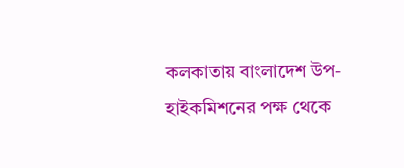কলকাতায় বাংলাদেশ উপ-হাইকমিশনের পক্ষ থেকে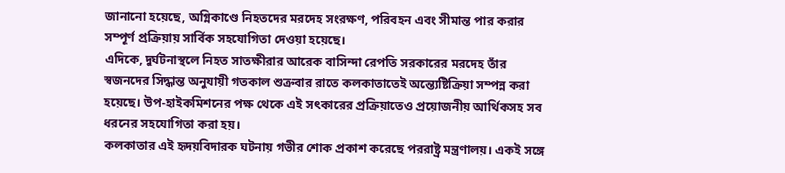জানানো হয়েছে, অগ্নিকাণ্ডে নিহতদের মরদেহ সংরক্ষণ, পরিবহন এবং সীমান্ত পার করার সম্পূর্ণ প্রক্রিয়ায় সার্বিক সহযোগিতা দেওয়া হয়েছে।
এদিকে, দুর্ঘটনাস্থলে নিহত সাতক্ষীরার আরেক বাসিন্দা রেপতি সরকারের মরদেহ তাঁর স্বজনদের সিদ্ধান্ত অনুযায়ী গতকাল শুক্রবার রাতে কলকাতাতেই অন্ত্যেষ্টিক্রিয়া সম্পন্ন করা হয়েছে। উপ-হাইকমিশনের পক্ষ থেকে এই সৎকারের প্রক্রিয়াতেও প্রয়োজনীয় আর্থিকসহ সব ধরনের সহযোগিতা করা হয়।
কলকাতার এই হৃদয়বিদারক ঘটনায় গভীর শোক প্রকাশ করেছে পররাষ্ট্র মন্ত্রণালয়। একই সঙ্গে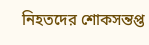নিহতদের শোকসন্তপ্ত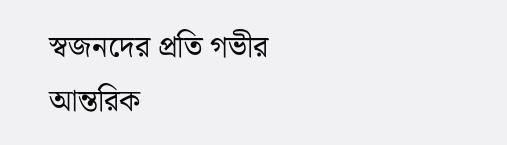স্বজনদের প্রতি গভীর আন্তরিক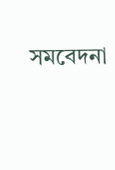সমবেদনা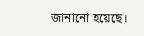জানানো হয়েছে।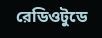রেডিওটুডে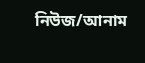নিউজ/আনাম